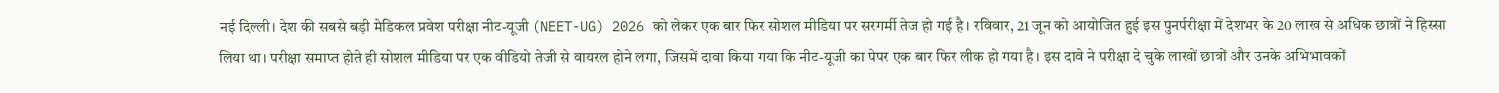नई दिल्ली। देश की सबसे बड़ी मेडिकल प्रवेश परीक्षा नीट-यूजी (NEET-UG) 2026 को लेकर एक बार फिर सोशल मीडिया पर सरगर्मी तेज हो गई है। रविवार, 21 जून को आयोजित हुई इस पुनर्परीक्षा में देशभर के 20 लाख से अधिक छात्रों ने हिस्सा लिया था। परीक्षा समाप्त होते ही सोशल मीडिया पर एक वीडियो तेजी से वायरल होने लगा, जिसमें दावा किया गया कि नीट-यूजी का पेपर एक बार फिर लीक हो गया है। इस दावे ने परीक्षा दे चुके लाखों छात्रों और उनके अभिभावकों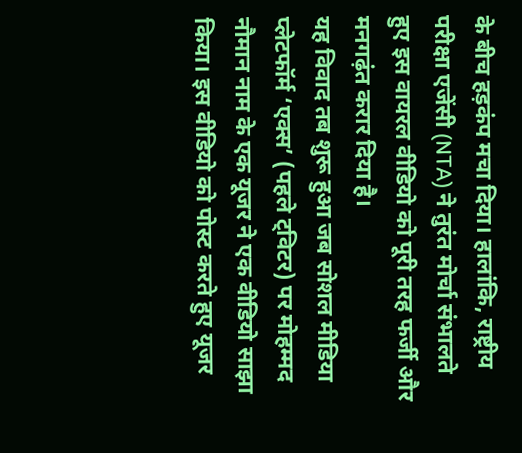के बीच हड़कंप मचा दिया। हालांकि, राष्ट्रीय परीक्षा एजेंसी (NTA) ने तुरंत मोर्चा संभालते हुए इस वायरल वीडियो को पूरी तरह फर्जी और मनगढ़ंत करार दिया है।
यह विवाद तब शुरू हुआ जब सोशल मीडिया प्लेटफॉर्म ‘एक्स’ (पहले ट्विटर) पर मोहम्मद नौमान नाम के एक यूजर ने एक वीडियो साझा किया। इस वीडियो को पोस्ट करते हुए यूजर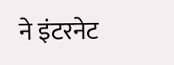ने इंटरनेट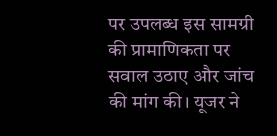पर उपलब्ध इस सामग्री की प्रामाणिकता पर सवाल उठाए और जांच की मांग की। यूजर ने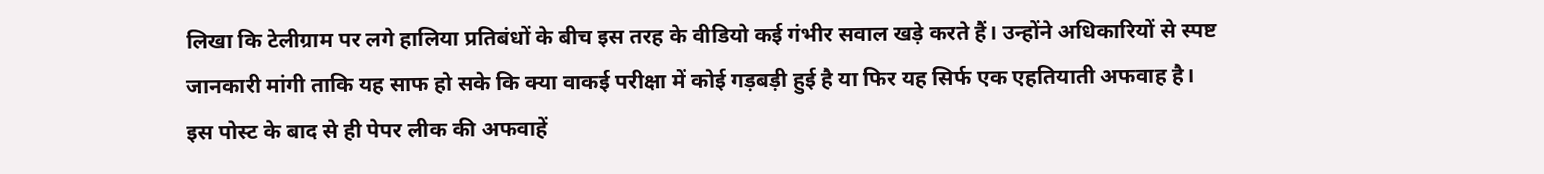लिखा कि टेलीग्राम पर लगे हालिया प्रतिबंधों के बीच इस तरह के वीडियो कई गंभीर सवाल खड़े करते हैं। उन्होंने अधिकारियों से स्पष्ट जानकारी मांगी ताकि यह साफ हो सके कि क्या वाकई परीक्षा में कोई गड़बड़ी हुई है या फिर यह सिर्फ एक एहतियाती अफवाह है। इस पोस्ट के बाद से ही पेपर लीक की अफवाहें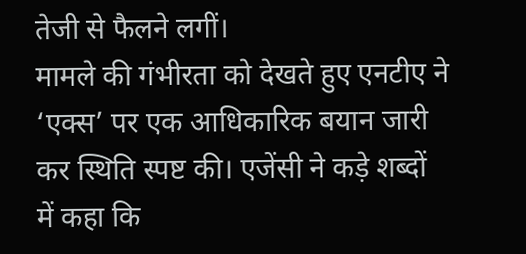तेजी से फैलने लगीं।
मामले की गंभीरता को देखते हुए एनटीए ने ‘एक्स’ पर एक आधिकारिक बयान जारी कर स्थिति स्पष्ट की। एजेंसी ने कड़े शब्दों में कहा कि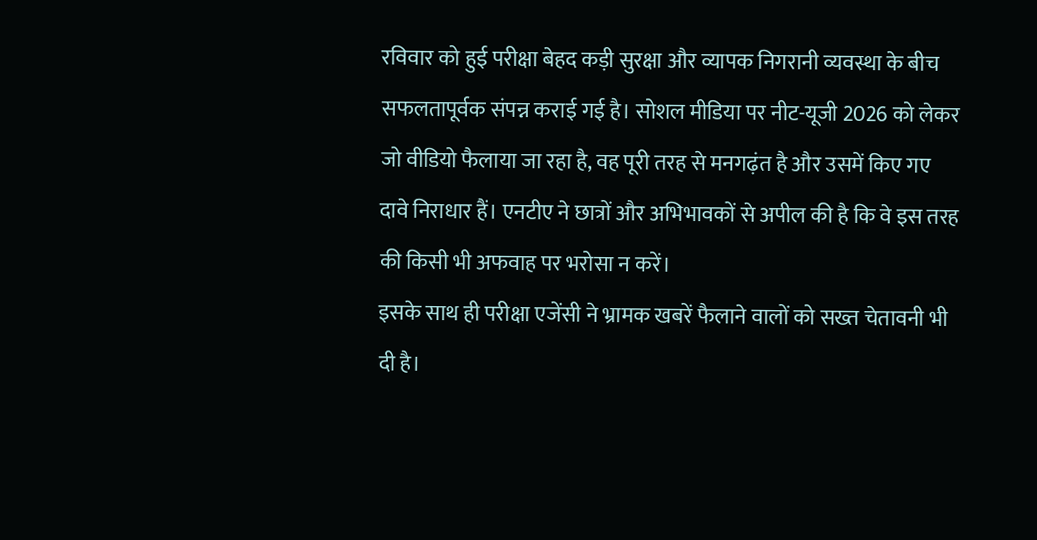रविवार को हुई परीक्षा बेहद कड़ी सुरक्षा और व्यापक निगरानी व्यवस्था के बीच सफलतापूर्वक संपन्न कराई गई है। सोशल मीडिया पर नीट-यूजी 2026 को लेकर जो वीडियो फैलाया जा रहा है, वह पूरी तरह से मनगढ़ंत है और उसमें किए गए दावे निराधार हैं। एनटीए ने छात्रों और अभिभावकों से अपील की है कि वे इस तरह की किसी भी अफवाह पर भरोसा न करें।
इसके साथ ही परीक्षा एजेंसी ने भ्रामक खबरें फैलाने वालों को सख्त चेतावनी भी दी है।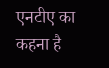एनटीए का कहना है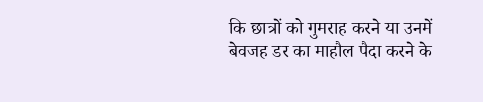कि छात्रों को गुमराह करने या उनमें बेवजह डर का माहौल पैदा करने के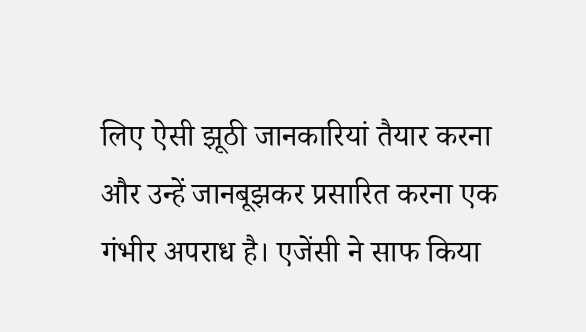लिए ऐसी झूठी जानकारियां तैयार करना और उन्हें जानबूझकर प्रसारित करना एक गंभीर अपराध है। एजेंसी ने साफ किया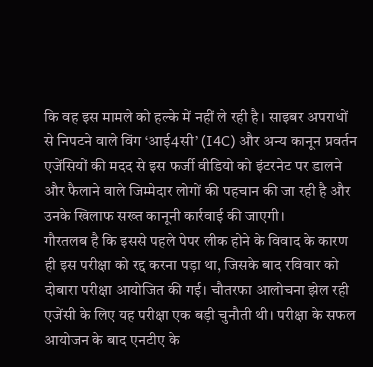कि वह इस मामले को हल्के में नहीं ले रही है। साइबर अपराधों से निपटने वाले विंग ‘आई4सी’ (I4C) और अन्य कानून प्रवर्तन एजेंसियों की मदद से इस फर्जी वीडियो को इंटरनेट पर डालने और फैलाने वाले जिम्मेदार लोगों की पहचान की जा रही है और उनके खिलाफ सख्त कानूनी कार्रवाई की जाएगी।
गौरतलब है कि इससे पहले पेपर लीक होने के विवाद के कारण ही इस परीक्षा को रद्द करना पड़ा था, जिसके बाद रविवार को दोबारा परीक्षा आयोजित की गई। चौतरफा आलोचना झेल रही एजेंसी के लिए यह परीक्षा एक बड़ी चुनौती थी। परीक्षा के सफल आयोजन के बाद एनटीए के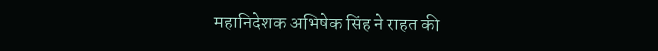महानिदेशक अभिषेक सिंह ने राहत की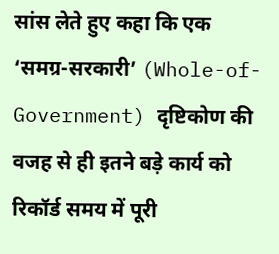सांस लेते हुए कहा कि एक ‘समग्र-सरकारी’ (Whole-of-Government) दृष्टिकोण की वजह से ही इतने बड़े कार्य को रिकॉर्ड समय में पूरी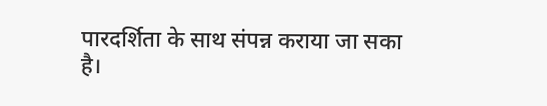पारदर्शिता के साथ संपन्न कराया जा सका है।